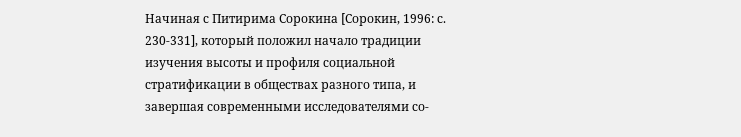Начиная с Питирима Сорокина [Сорокин, 1996: с. 230-331], который положил начало традиции изучения высоты и профиля социальной стратификации в обществах разного типа, и завершая современными исследователями со-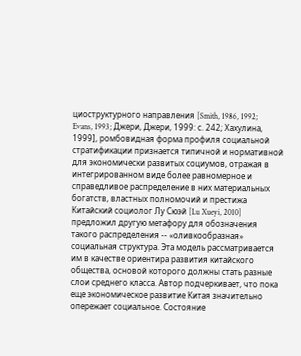циоструктурного направления [Smith, 1986, 1992; Evans, 1993; Джери, Джери, 1999: с. 242; Хахулина, 1999], ромбовидная форма профиля социальной стратификации признается типичной и нормативной для экономически развитых социумов, отражая в интегрированном виде более равномерное и справедливое распределение в них материальных богатств, властных полномочий и престижа Китайский социолог Лу Сюэй [Lu Xueyi, 2010] предложил другую метафору для обозначения такого распределения -- «оливкообразная» социальная структура. Эта модель рассматривается им в качестве ориентира развития китайского общества, основой которого должны стать разные слои среднего класса. Автор подчеркивает, что пока еще экономическое развитие Китая значительно опережает социальное. Состояние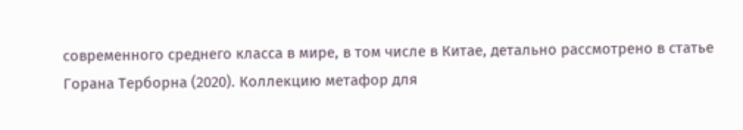современного среднего класса в мире, в том числе в Китае, детально рассмотрено в статье Горана Терборна (2020). Коллекцию метафор для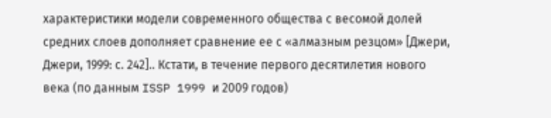характеристики модели современного общества с весомой долей средних слоев дополняет сравнение ее с «алмазным резцом» [Джери, Джери, 1999: с. 242].. Кстати, в течение первого десятилетия нового века (по данным ISSP 1999 и 2009 годов)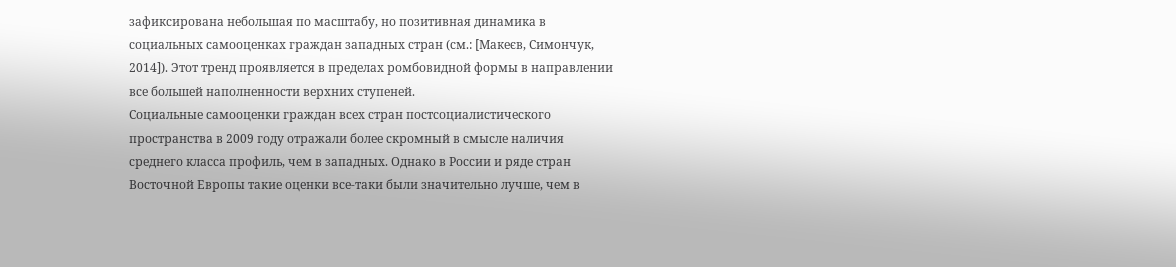зафиксирована небольшая по масштабу, но позитивная динамика в социальных самооценках граждан западных стран (см.: [Макеєв, Симончук, 2014]). Этот тренд проявляется в пределах ромбовидной формы в направлении все большей наполненности верхних ступеней.
Социальные самооценки граждан всех стран постсоциалистического пространства в 2009 году отражали более скромный в смысле наличия среднего класса профиль, чем в западных. Однако в России и ряде стран Восточной Европы такие оценки все-таки были значительно лучше, чем в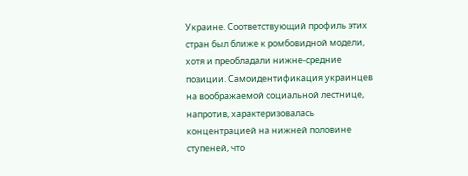Украине. Соответствующий профиль этих стран был ближе к ромбовидной модели, хотя и преобладали нижне-средние позиции. Самоидентификация украинцев на воображаемой социальной лестнице, напротив, характеризовалась концентрацией на нижней половине ступеней, что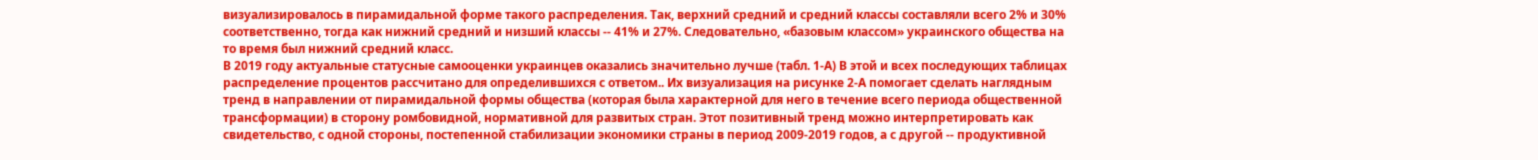визуализировалось в пирамидальной форме такого распределения. Так, верхний средний и средний классы составляли всего 2% и 30% соответственно, тогда как нижний средний и низший классы -- 41% и 27%. Следовательно, «базовым классом» украинского общества на то время был нижний средний класс.
В 2019 году актуальные статусные самооценки украинцев оказались значительно лучше (табл. 1-А) В этой и всех последующих таблицах распределение процентов рассчитано для определившихся с ответом.. Их визуализация на рисунке 2-А помогает сделать наглядным тренд в направлении от пирамидальной формы общества (которая была характерной для него в течение всего периода общественной трансформации) в сторону ромбовидной, нормативной для развитых стран. Этот позитивный тренд можно интерпретировать как свидетельство, с одной стороны, постепенной стабилизации экономики страны в период 2009-2019 годов, а с другой -- продуктивной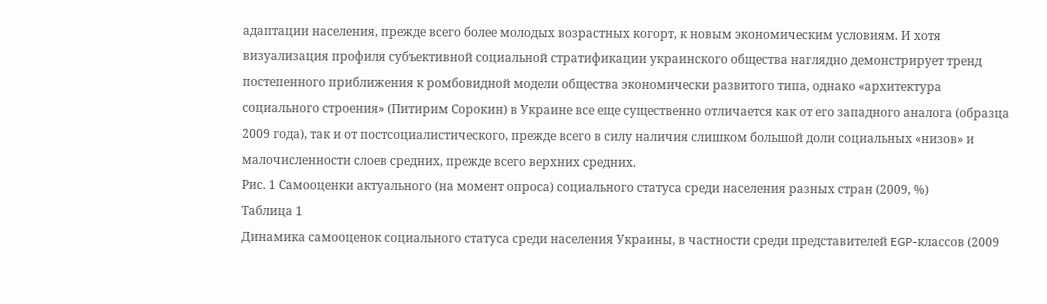адаптации населения, прежде всего более молодых возрастных когорт, к новым экономическим условиям. И хотя визуализация профиля субъективной социальной стратификации украинского общества наглядно демонстрирует тренд постепенного приближения к ромбовидной модели общества экономически развитого типа, однако «архитектура социального строения» (Питирим Сорокин) в Украине все еще существенно отличается как от его западного аналога (образца 2009 года), так и от постсоциалистического, прежде всего в силу наличия слишком большой доли социальных «низов» и малочисленности слоев средних, прежде всего верхних средних.
Рис. 1 Самооценки актуального (на момент опроса) социального статуса среди населения разных стран (2009, %)
Таблица 1
Динамика самооценок социального статуса среди населения Украины, в частности среди представителей EGP-классов (2009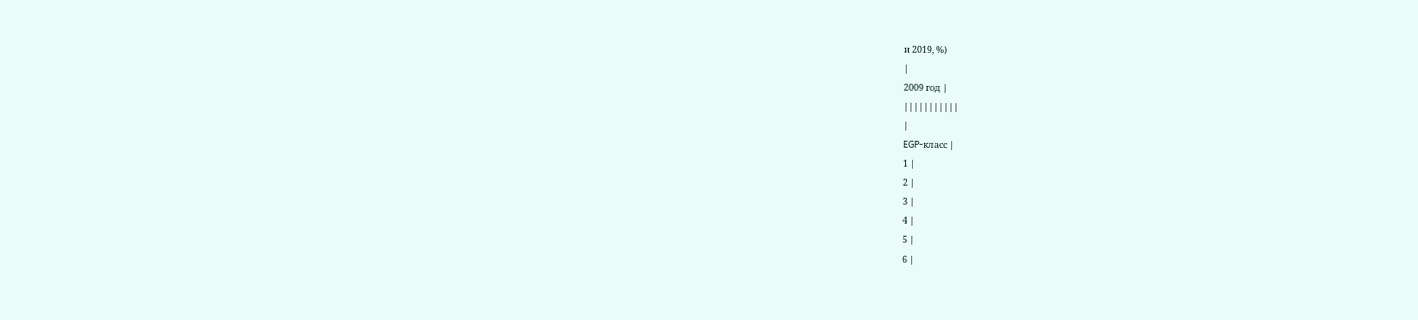и 2019, %)
|
2009 год |
|||||||||||
|
EGP-класс |
1 |
2 |
3 |
4 |
5 |
6 |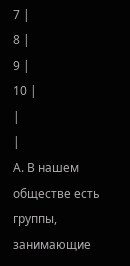7 |
8 |
9 |
10 |
|
|
А. В нашем обществе есть группы, занимающие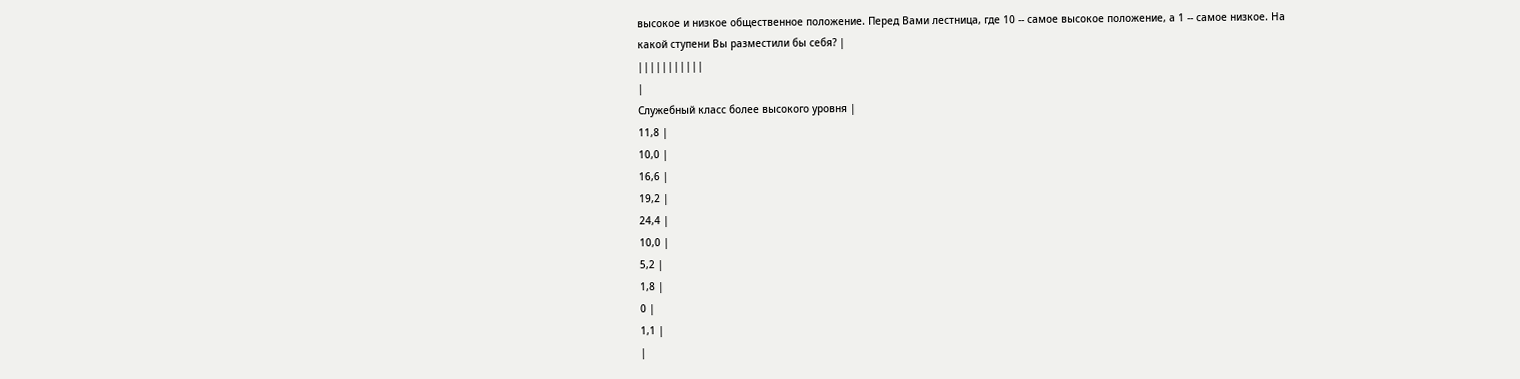высокое и низкое общественное положение. Перед Вами лестница, где 10 -- самое высокое положение, а 1 -- самое низкое. На какой ступени Вы разместили бы себя? |
|||||||||||
|
Служебный класс более высокого уровня |
11,8 |
10,0 |
16,6 |
19,2 |
24,4 |
10,0 |
5,2 |
1,8 |
0 |
1,1 |
|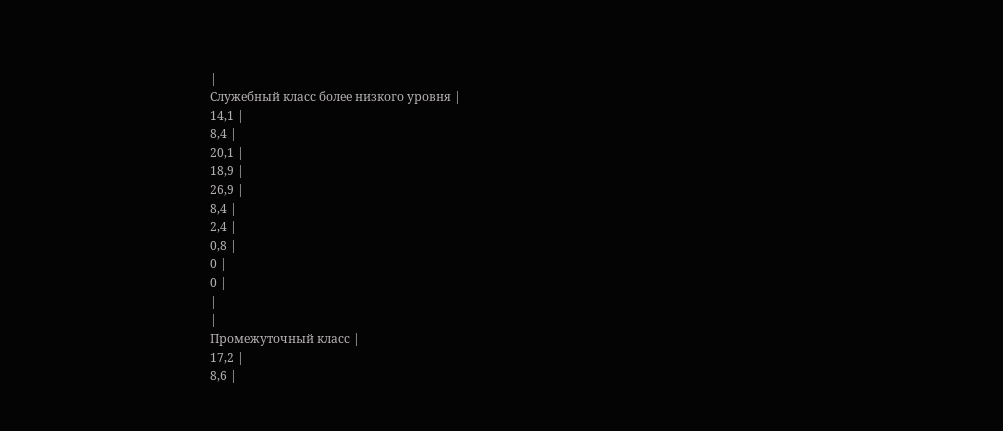|
Служебный класс более низкого уровня |
14,1 |
8,4 |
20,1 |
18,9 |
26,9 |
8,4 |
2,4 |
0,8 |
0 |
0 |
|
|
Промежуточный класс |
17,2 |
8,6 |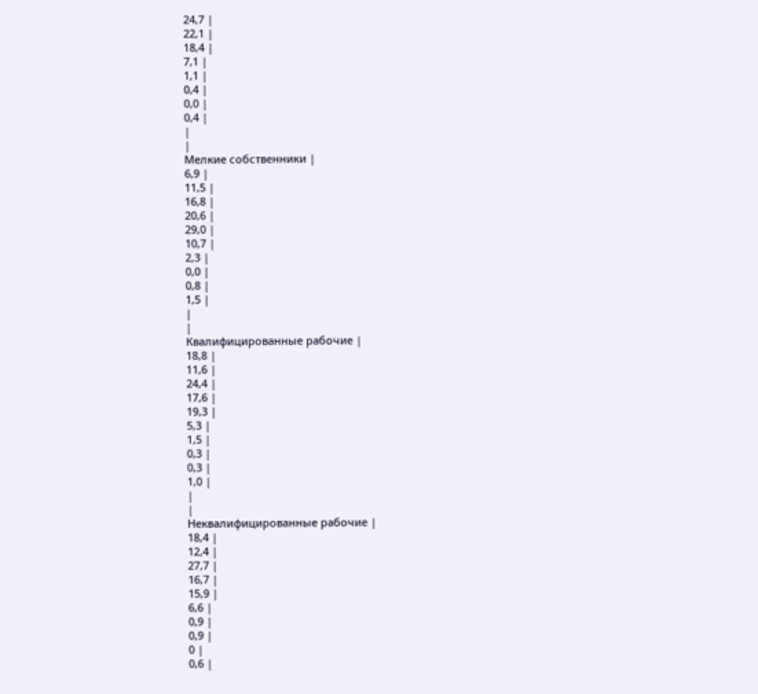24,7 |
22,1 |
18,4 |
7,1 |
1,1 |
0,4 |
0,0 |
0,4 |
|
|
Мелкие собственники |
6,9 |
11,5 |
16,8 |
20,6 |
29,0 |
10,7 |
2,3 |
0,0 |
0,8 |
1,5 |
|
|
Квалифицированные рабочие |
18,8 |
11,6 |
24,4 |
17,6 |
19,3 |
5,3 |
1,5 |
0,3 |
0,3 |
1,0 |
|
|
Неквалифицированные рабочие |
18,4 |
12,4 |
27,7 |
16,7 |
15,9 |
6,6 |
0,9 |
0,9 |
0 |
0,6 |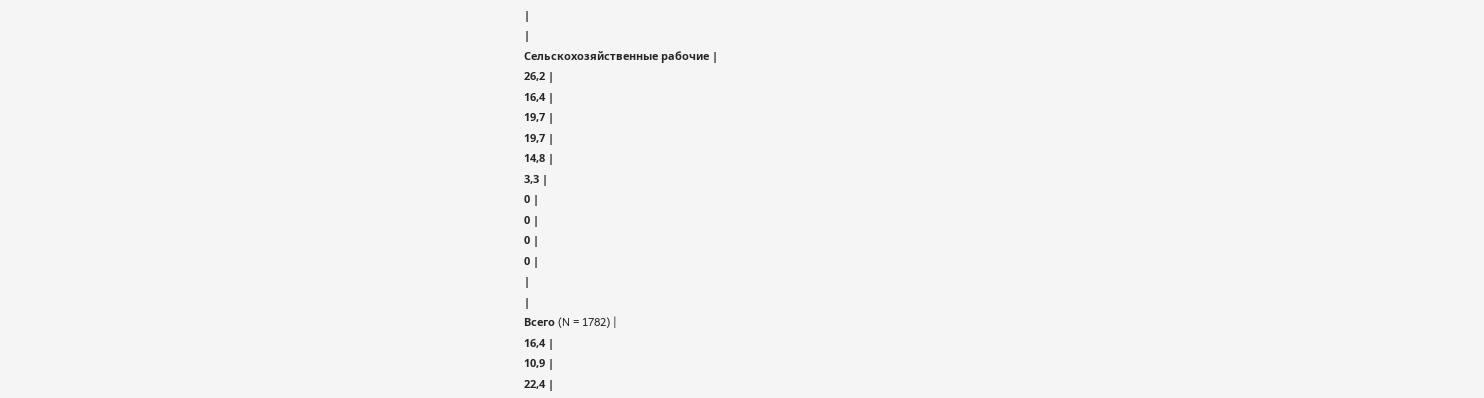|
|
Сельскохозяйственные рабочие |
26,2 |
16,4 |
19,7 |
19,7 |
14,8 |
3,3 |
0 |
0 |
0 |
0 |
|
|
Всего (N = 1782) |
16,4 |
10,9 |
22,4 |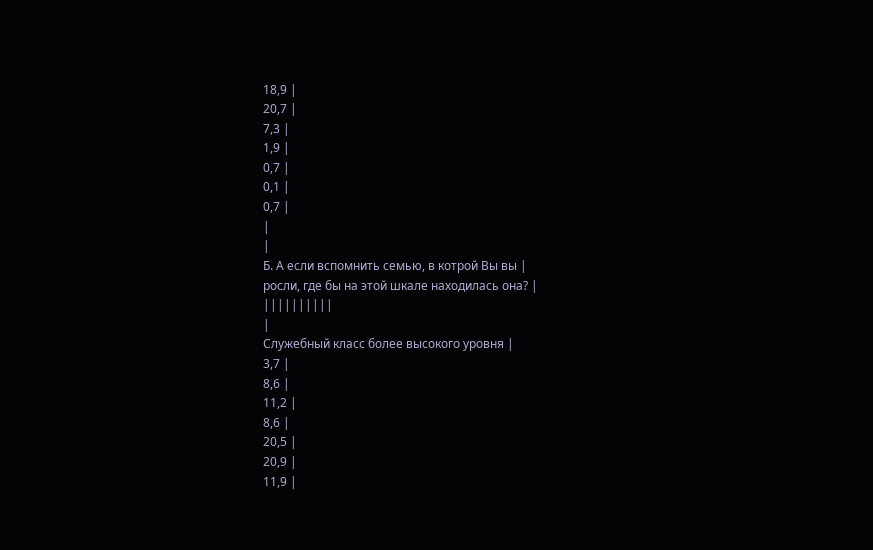18,9 |
20,7 |
7,3 |
1,9 |
0,7 |
0,1 |
0,7 |
|
|
Б. А если вспомнить семью, в котрой Вы вы |
росли, где бы на этой шкале находилась она? |
||||||||||
|
Служебный класс более высокого уровня |
3,7 |
8,6 |
11,2 |
8,6 |
20,5 |
20,9 |
11,9 |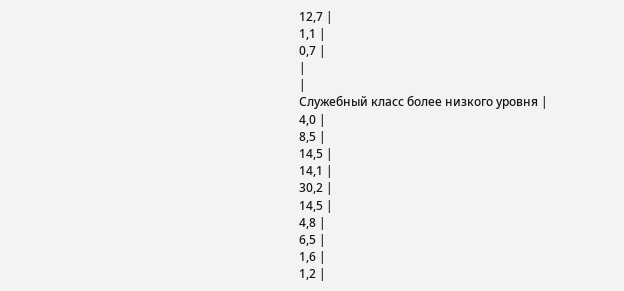12,7 |
1,1 |
0,7 |
|
|
Служебный класс более низкого уровня |
4,0 |
8,5 |
14,5 |
14,1 |
30,2 |
14,5 |
4,8 |
6,5 |
1,6 |
1,2 |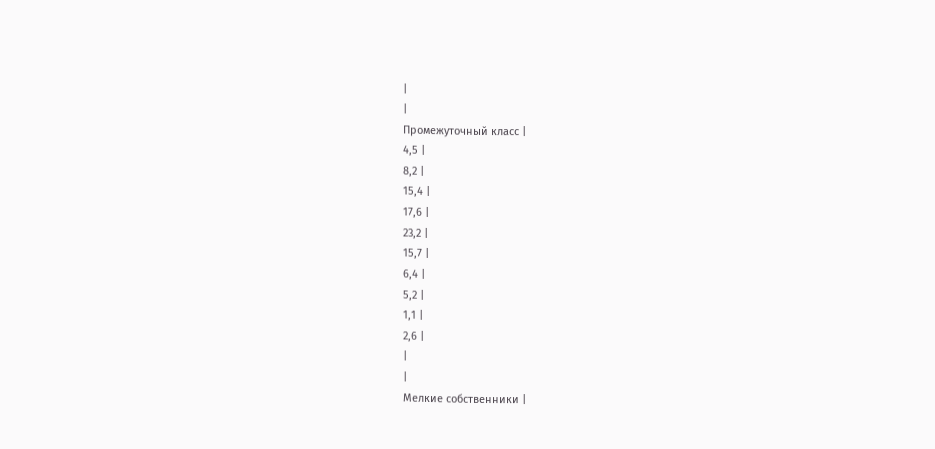|
|
Промежуточный класс |
4,5 |
8,2 |
15,4 |
17,6 |
23,2 |
15,7 |
6,4 |
5,2 |
1,1 |
2,6 |
|
|
Мелкие собственники |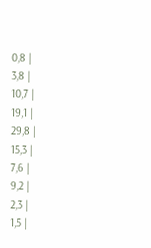0,8 |
3,8 |
10,7 |
19,1 |
29,8 |
15,3 |
7,6 |
9,2 |
2,3 |
1,5 |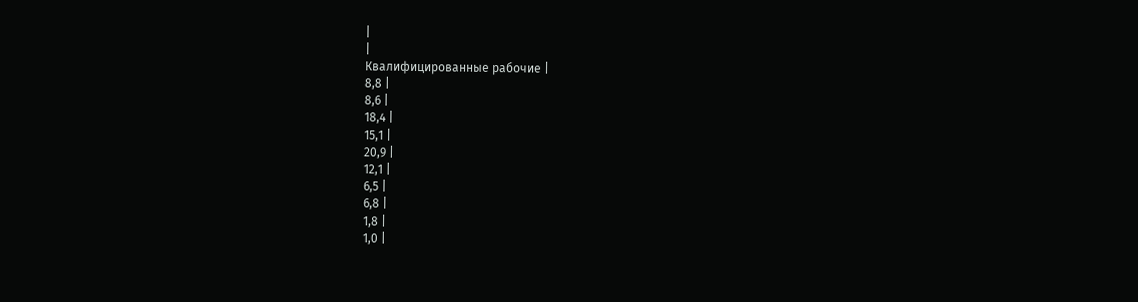|
|
Квалифицированные рабочие |
8,8 |
8,6 |
18,4 |
15,1 |
20,9 |
12,1 |
6,5 |
6,8 |
1,8 |
1,0 |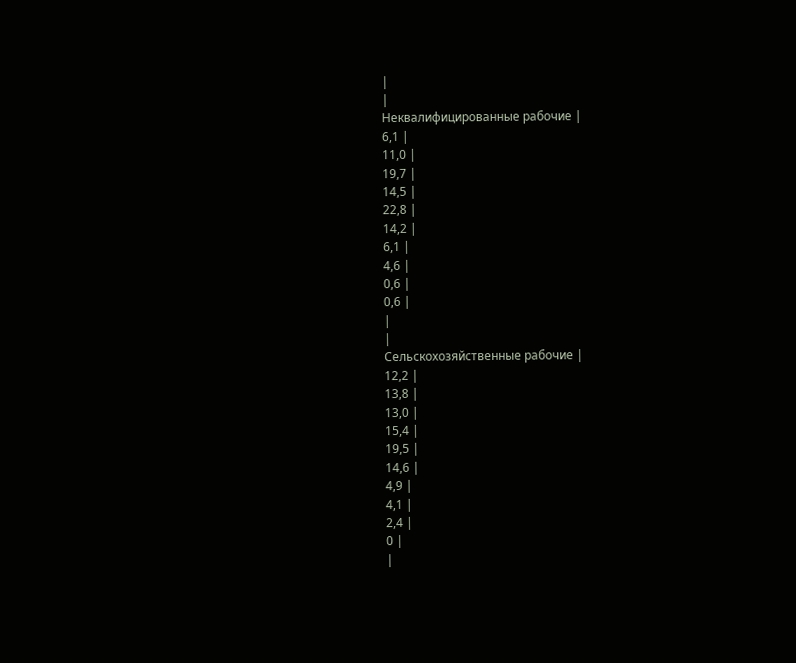|
|
Неквалифицированные рабочие |
6,1 |
11,0 |
19,7 |
14,5 |
22,8 |
14,2 |
6,1 |
4,6 |
0,6 |
0,6 |
|
|
Сельскохозяйственные рабочие |
12,2 |
13,8 |
13,0 |
15,4 |
19,5 |
14,6 |
4,9 |
4,1 |
2,4 |
0 |
|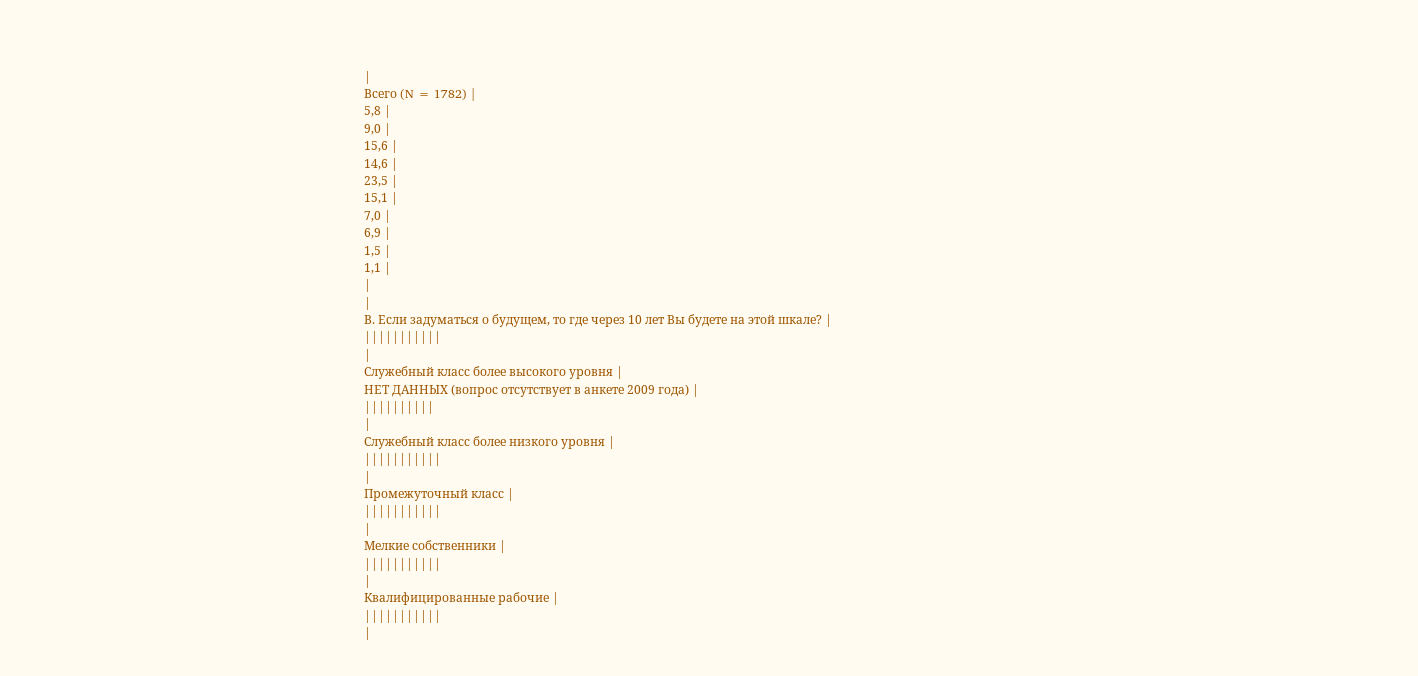|
Всего (N = 1782) |
5,8 |
9,0 |
15,6 |
14,6 |
23,5 |
15,1 |
7,0 |
6,9 |
1,5 |
1,1 |
|
|
В. Если задуматься о будущем, то где через 10 лет Вы будете на этой шкале? |
|||||||||||
|
Служебный класс более высокого уровня |
НЕТ ДАННЫХ (вопрос отсутствует в анкете 2009 года) |
||||||||||
|
Служебный класс более низкого уровня |
|||||||||||
|
Промежуточный класс |
|||||||||||
|
Мелкие собственники |
|||||||||||
|
Квалифицированные рабочие |
|||||||||||
|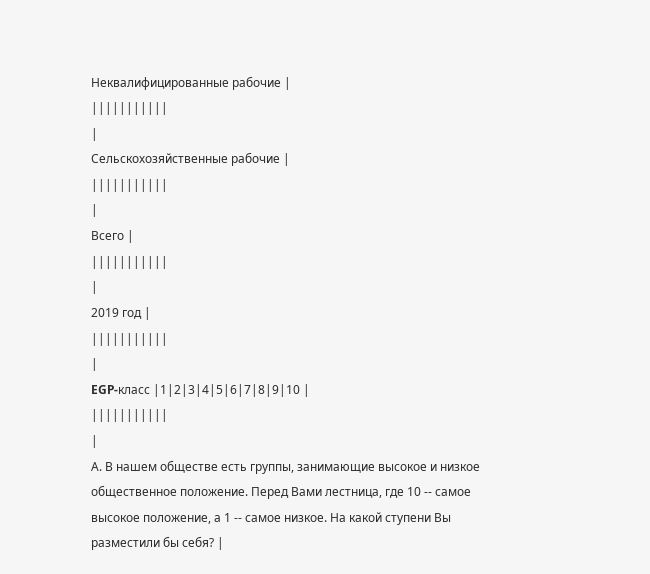Неквалифицированные рабочие |
|||||||||||
|
Сельскохозяйственные рабочие |
|||||||||||
|
Всего |
|||||||||||
|
2019 год |
|||||||||||
|
EGP-класс |1|2|3|4|5|6|7|8|9|10 |
|||||||||||
|
А. В нашем обществе есть группы, занимающие высокое и низкое общественное положение. Перед Вами лестница, где 10 -- самое высокое положение, а 1 -- самое низкое. На какой ступени Вы разместили бы себя? |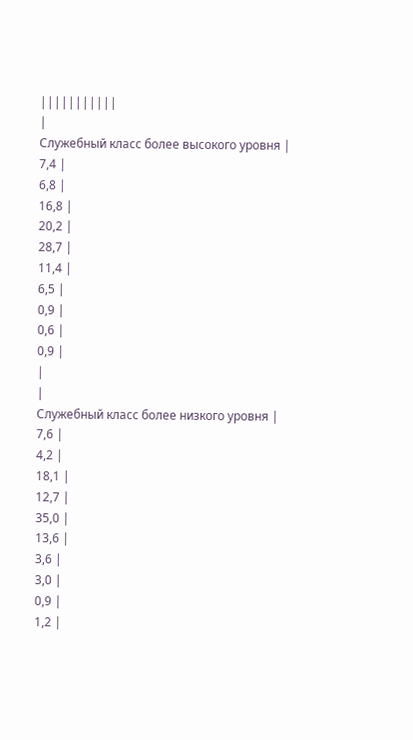|||||||||||
|
Служебный класс более высокого уровня |
7,4 |
6,8 |
16,8 |
20,2 |
28,7 |
11,4 |
6,5 |
0,9 |
0,6 |
0,9 |
|
|
Служебный класс более низкого уровня |
7,6 |
4,2 |
18,1 |
12,7 |
35,0 |
13,6 |
3,6 |
3,0 |
0,9 |
1,2 |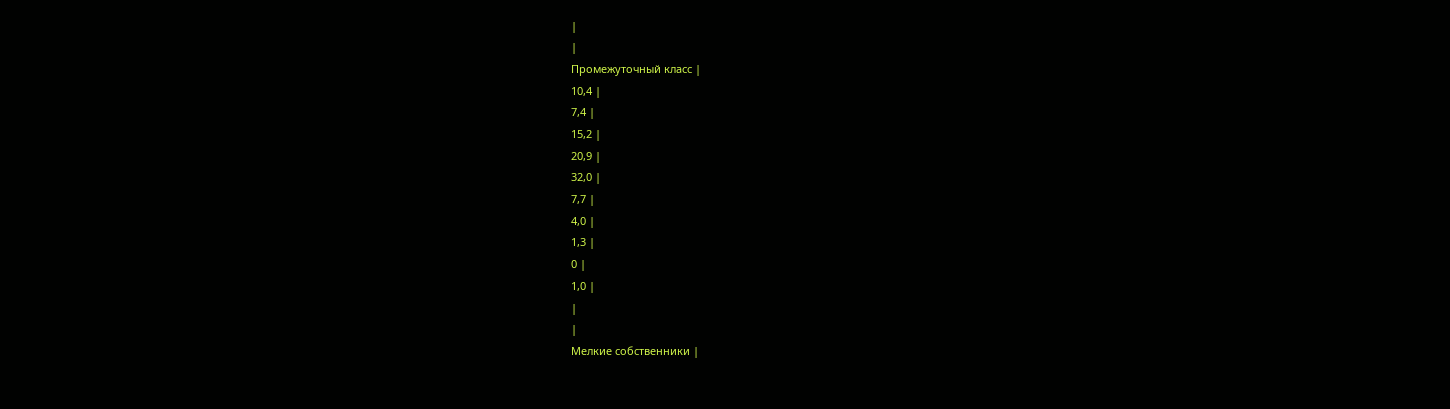|
|
Промежуточный класс |
10,4 |
7,4 |
15,2 |
20,9 |
32,0 |
7,7 |
4,0 |
1,3 |
0 |
1,0 |
|
|
Мелкие собственники |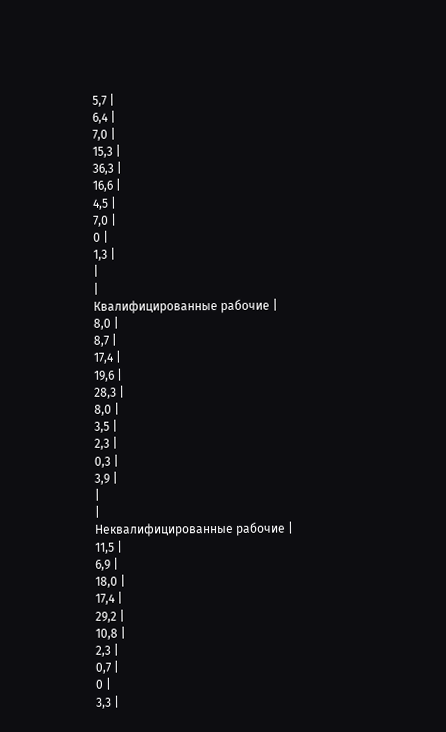5,7 |
6,4 |
7,0 |
15,3 |
36,3 |
16,6 |
4,5 |
7,0 |
0 |
1,3 |
|
|
Квалифицированные рабочие |
8,0 |
8,7 |
17,4 |
19,6 |
28,3 |
8,0 |
3,5 |
2,3 |
0,3 |
3,9 |
|
|
Неквалифицированные рабочие |
11,5 |
6,9 |
18,0 |
17,4 |
29,2 |
10,8 |
2,3 |
0,7 |
0 |
3,3 |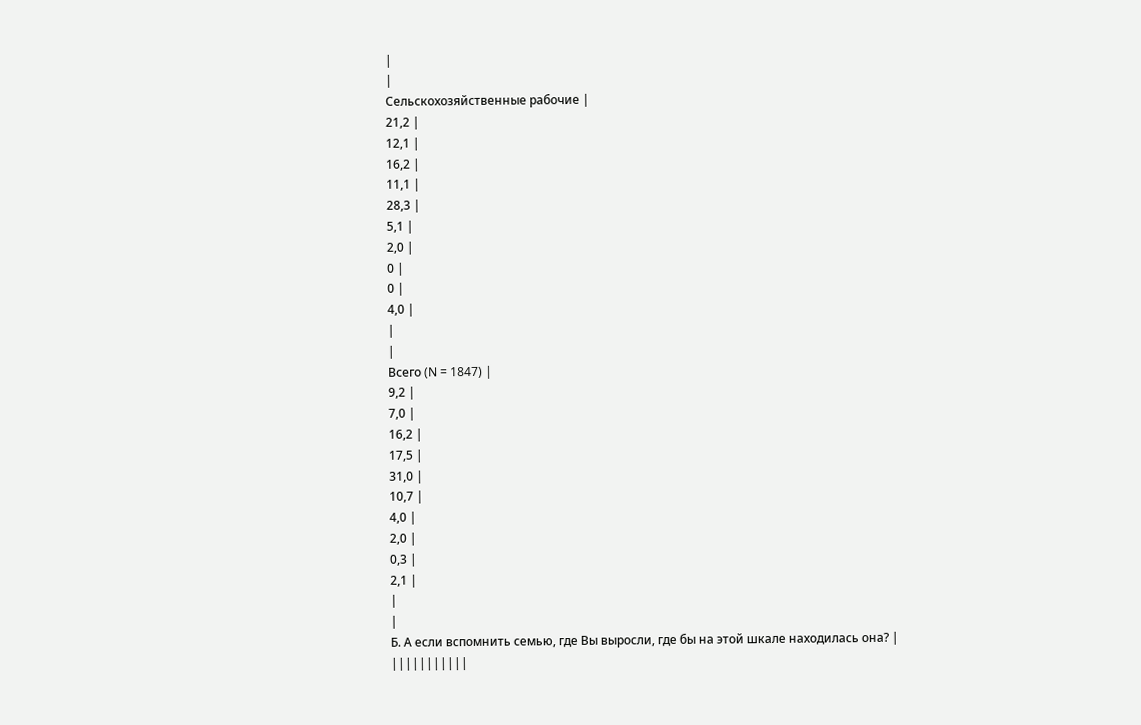|
|
Сельскохозяйственные рабочие |
21,2 |
12,1 |
16,2 |
11,1 |
28,3 |
5,1 |
2,0 |
0 |
0 |
4,0 |
|
|
Всего (N = 1847) |
9,2 |
7,0 |
16,2 |
17,5 |
31,0 |
10,7 |
4,0 |
2,0 |
0,3 |
2,1 |
|
|
Б. А если вспомнить семью, где Вы выросли, где бы на этой шкале находилась она? |
|||||||||||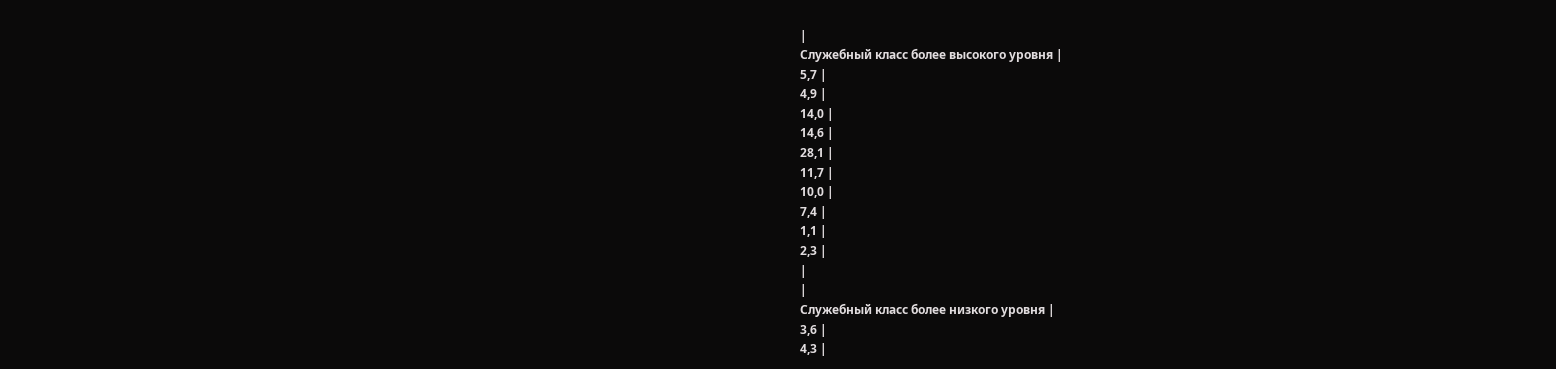|
Служебный класс более высокого уровня |
5,7 |
4,9 |
14,0 |
14,6 |
28,1 |
11,7 |
10,0 |
7,4 |
1,1 |
2,3 |
|
|
Служебный класс более низкого уровня |
3,6 |
4,3 |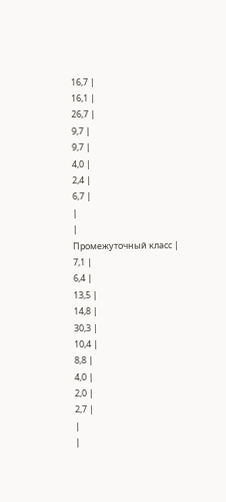16,7 |
16,1 |
26,7 |
9,7 |
9,7 |
4,0 |
2,4 |
6,7 |
|
|
Промежуточный класс |
7,1 |
6,4 |
13,5 |
14,8 |
30,3 |
10,4 |
8,8 |
4,0 |
2,0 |
2,7 |
|
|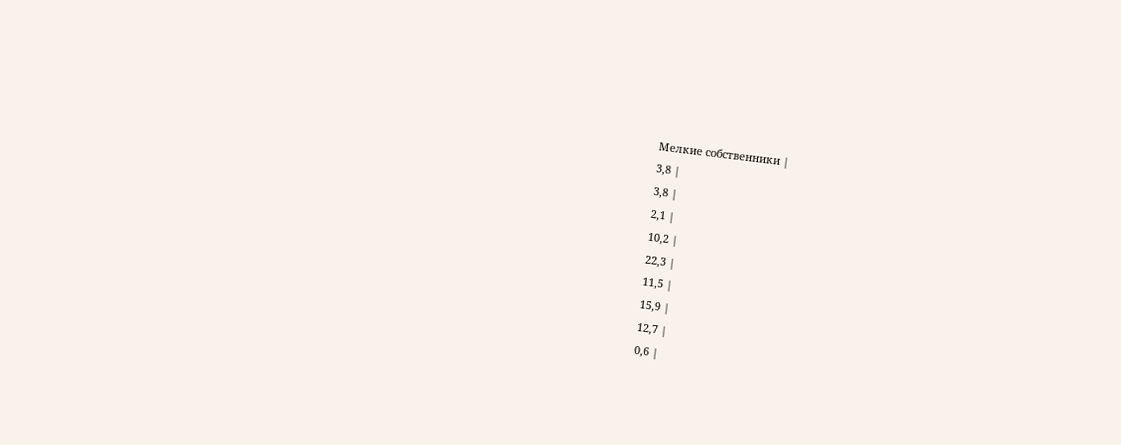Мелкие собственники |
3,8 |
3,8 |
2,1 |
10,2 |
22,3 |
11,5 |
15,9 |
12,7 |
0,6 |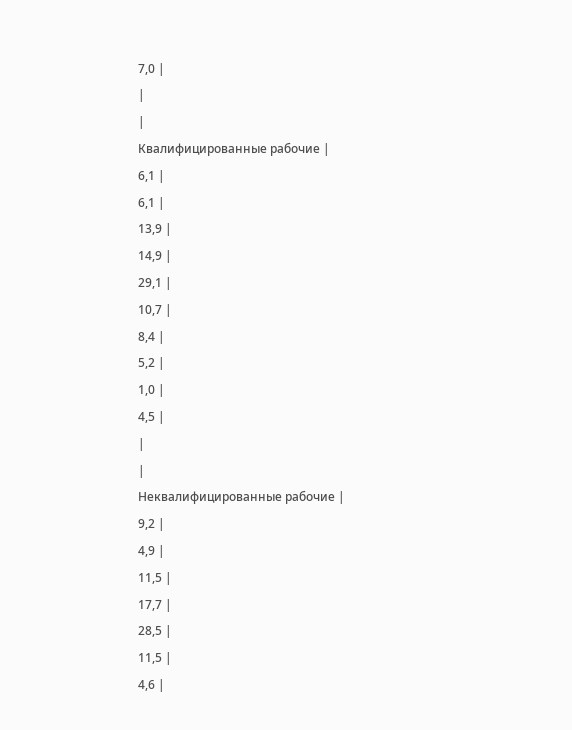7,0 |
|
|
Квалифицированные рабочие |
6,1 |
6,1 |
13,9 |
14,9 |
29,1 |
10,7 |
8,4 |
5,2 |
1,0 |
4,5 |
|
|
Неквалифицированные рабочие |
9,2 |
4,9 |
11,5 |
17,7 |
28,5 |
11,5 |
4,6 |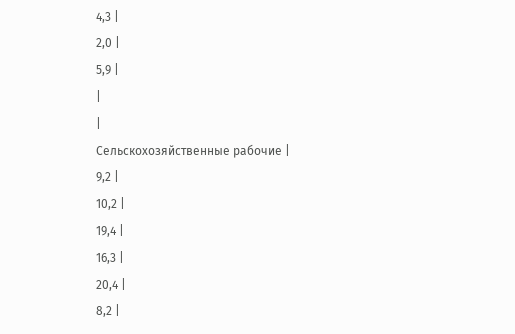4,3 |
2,0 |
5,9 |
|
|
Сельскохозяйственные рабочие |
9,2 |
10,2 |
19,4 |
16,3 |
20,4 |
8,2 |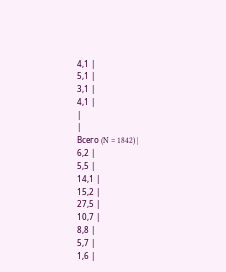4,1 |
5,1 |
3,1 |
4,1 |
|
|
Всего (N = 1842) |
6,2 |
5,5 |
14,1 |
15,2 |
27,5 |
10,7 |
8,8 |
5,7 |
1,6 |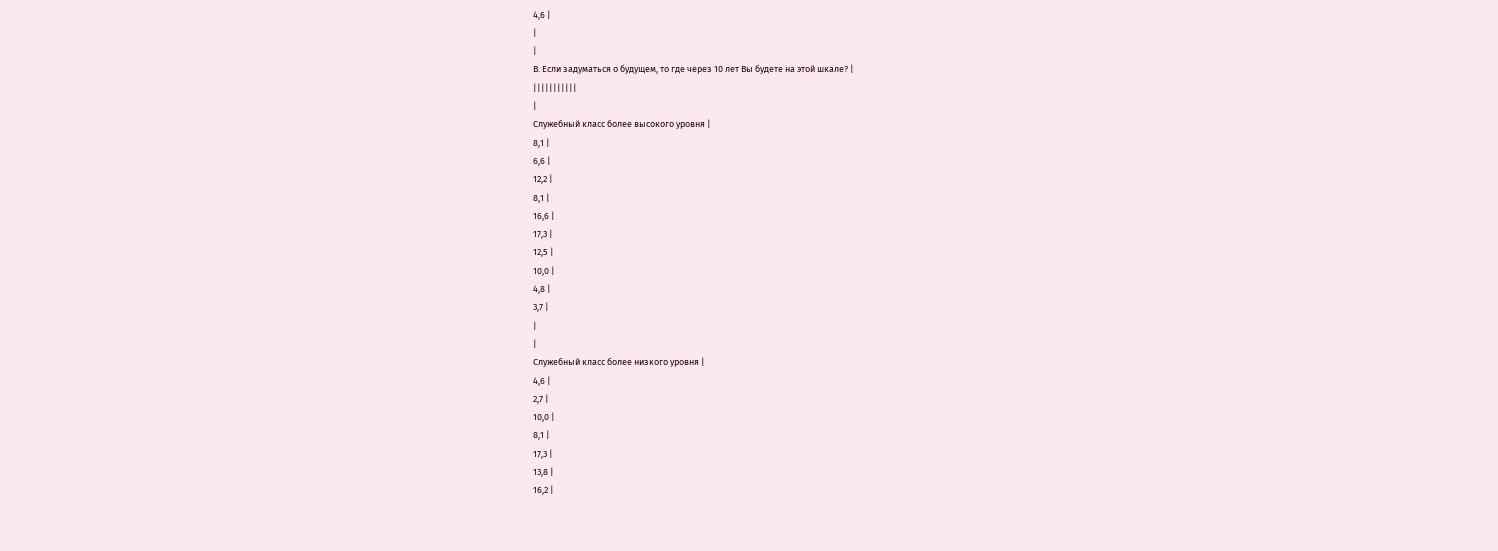4,6 |
|
|
В. Если задуматься о будущем, то где через 10 лет Вы будете на этой шкале? |
|||||||||||
|
Служебный класс более высокого уровня |
8,1 |
6,6 |
12,2 |
8,1 |
16,6 |
17,3 |
12,5 |
10,0 |
4,8 |
3,7 |
|
|
Служебный класс более низкого уровня |
4,6 |
2,7 |
10,0 |
8,1 |
17,3 |
13,8 |
16,2 |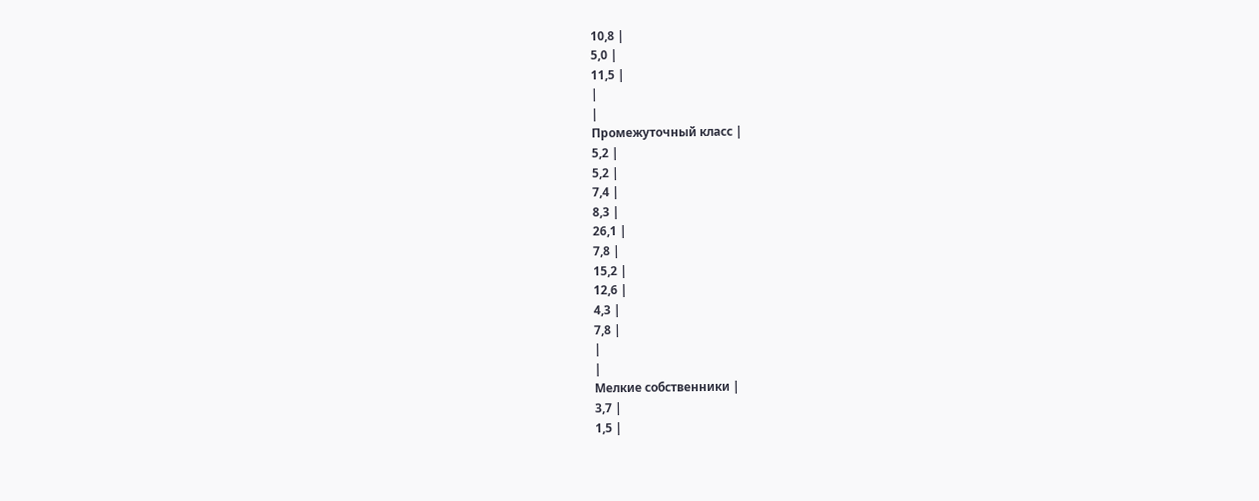10,8 |
5,0 |
11,5 |
|
|
Промежуточный класс |
5,2 |
5,2 |
7,4 |
8,3 |
26,1 |
7,8 |
15,2 |
12,6 |
4,3 |
7,8 |
|
|
Мелкие собственники |
3,7 |
1,5 |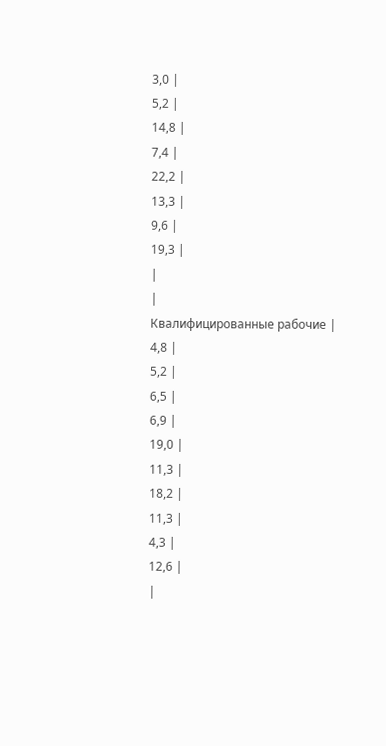3,0 |
5,2 |
14,8 |
7,4 |
22,2 |
13,3 |
9,6 |
19,3 |
|
|
Квалифицированные рабочие |
4,8 |
5,2 |
6,5 |
6,9 |
19,0 |
11,3 |
18,2 |
11,3 |
4,3 |
12,6 |
|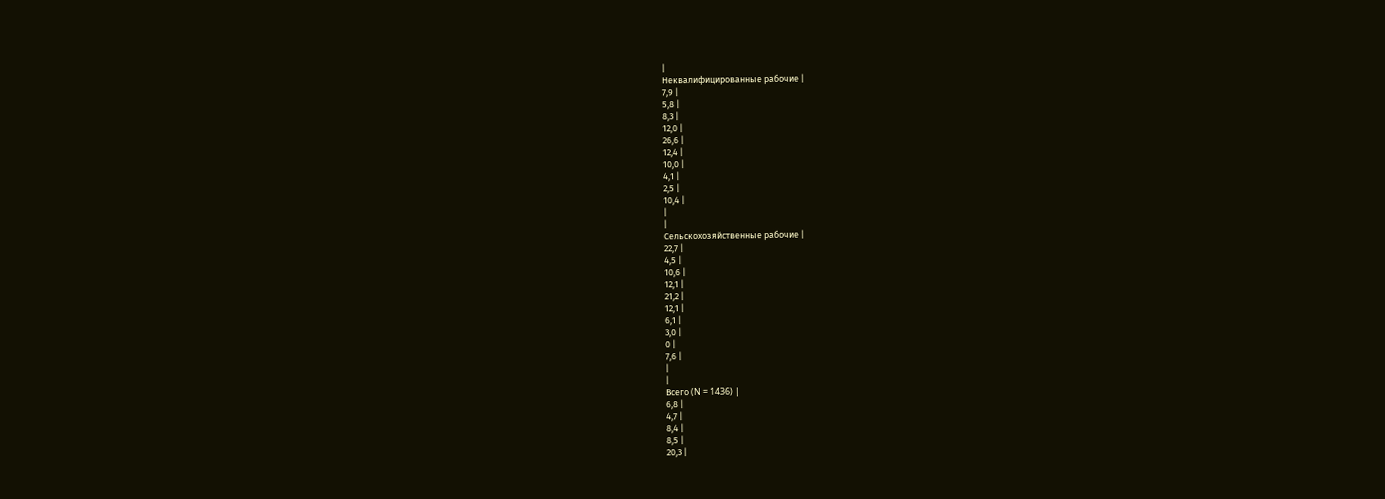|
Неквалифицированные рабочие |
7,9 |
5,8 |
8,3 |
12,0 |
26,6 |
12,4 |
10,0 |
4,1 |
2,5 |
10,4 |
|
|
Сельскохозяйственные рабочие |
22,7 |
4,5 |
10,6 |
12,1 |
21,2 |
12,1 |
6,1 |
3,0 |
0 |
7,6 |
|
|
Всего (N = 1436) |
6,8 |
4,7 |
8,4 |
8,5 |
20,3 |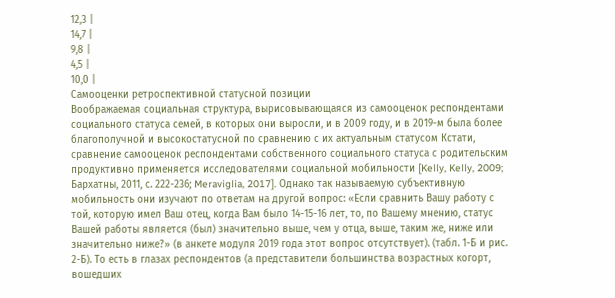12,3 |
14,7 |
9,8 |
4,5 |
10,0 |
Самооценки ретроспективной статусной позиции
Воображаемая социальная структура, вырисовывающаяся из самооценок респондентами социального статуса семей, в которых они выросли, и в 2009 году, и в 2019-м была более благополучной и высокостатусной по сравнению с их актуальным статусом Кстати, сравнение самооценок респондентами собственного социального статуса с родительским продуктивно применяется исследователями социальной мобильности [Kelly, Kelly, 2009; Бархатны, 2011, с. 222-236; Meraviglia, 2017]. Однако так называемую субъективную мобильность они изучают по ответам на другой вопрос: «Если сравнить Вашу работу с той, которую имел Ваш отец, когда Вам было 14-15-16 лет, то, по Вашему мнению, статус Вашей работы является (был) значительно выше, чем у отца, выше, таким же, ниже или значительно ниже?» (в анкете модуля 2019 года этот вопрос отсутствует). (табл. 1-Б и рис. 2-Б). То есть в глазах респондентов (а представители большинства возрастных когорт, вошедших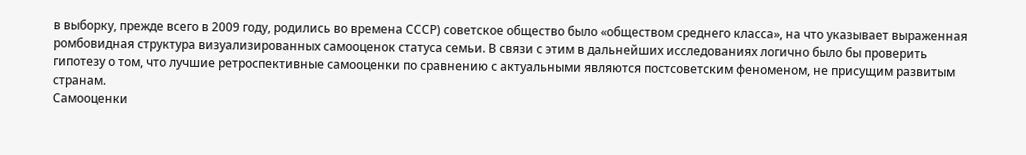в выборку, прежде всего в 2009 году, родились во времена СССР) советское общество было «обществом среднего класса», на что указывает выраженная ромбовидная структура визуализированных самооценок статуса семьи. В связи с этим в дальнейших исследованиях логично было бы проверить гипотезу о том, что лучшие ретроспективные самооценки по сравнению с актуальными являются постсоветским феноменом, не присущим развитым странам.
Самооценки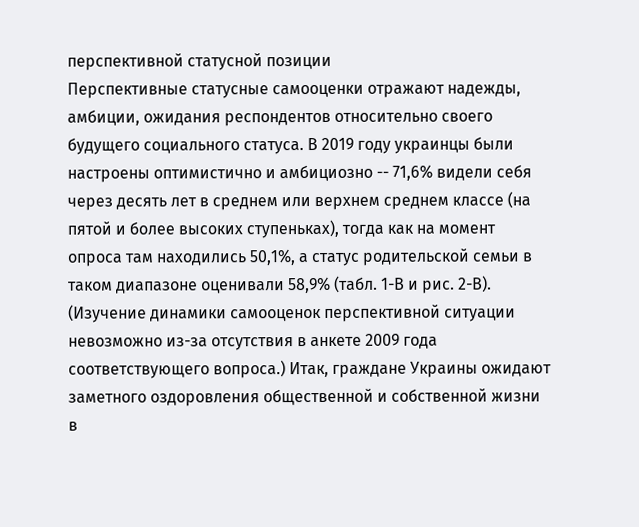перспективной статусной позиции
Перспективные статусные самооценки отражают надежды, амбиции, ожидания респондентов относительно своего будущего социального статуса. В 2019 году украинцы были настроены оптимистично и амбициозно -- 71,6% видели себя через десять лет в среднем или верхнем среднем классе (на пятой и более высоких ступеньках), тогда как на момент опроса там находились 50,1%, а статус родительской семьи в таком диапазоне оценивали 58,9% (табл. 1-В и рис. 2-В). (Изучение динамики самооценок перспективной ситуации невозможно из-за отсутствия в анкете 2009 года соответствующего вопроса.) Итак, граждане Украины ожидают заметного оздоровления общественной и собственной жизни в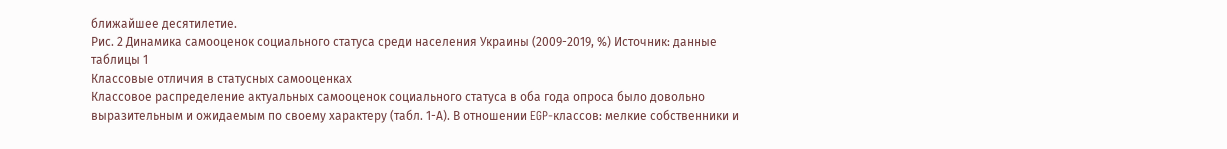ближайшее десятилетие.
Рис. 2 Динамика самооценок социального статуса среди населения Украины (2009-2019, %) Источник: данные таблицы 1
Классовые отличия в статусных самооценках
Классовое распределение актуальных самооценок социального статуса в оба года опроса было довольно выразительным и ожидаемым по своему характеру (табл. 1-А). В отношении EGP-классов: мелкие собственники и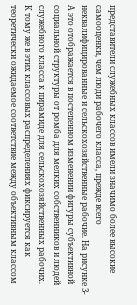представители служебных классов имели значимо более высокие самооценки, чем люди рабочего класса, прежде всего неквалифицированные и сельскохозяйственные рабочие. На рисунке 3-А это отображается в постепенном изменении фигуры субъективной социальной структуры от ромба для мелких собственников и людей служебного класса к пирамиде для сельскохозяйственных рабочих.
К тому же в этих классовых распределениях фиксируется как теоретически ожидаемое соответствие между объективным классом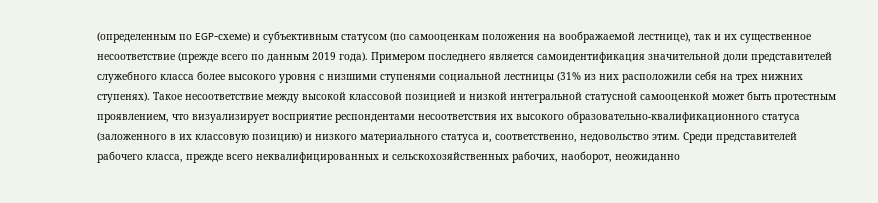(определенным по EGP-схеме) и субъективным статусом (по самооценкам положения на воображаемой лестнице), так и их существенное несоответствие (прежде всего по данным 2019 года). Примером последнего является самоидентификация значительной доли представителей служебного класса более высокого уровня с низшими ступенями социальной лестницы (31% из них расположили себя на трех нижних ступенях). Такое несоответствие между высокой классовой позицией и низкой интегральной статусной самооценкой может быть протестным проявлением, что визуализирует восприятие респондентами несоответствия их высокого образовательно-квалификационного статуса (заложенного в их классовую позицию) и низкого материального статуса и, соответственно, недовольство этим. Среди представителей рабочего класса, прежде всего неквалифицированных и сельскохозяйственных рабочих, наоборот, неожиданно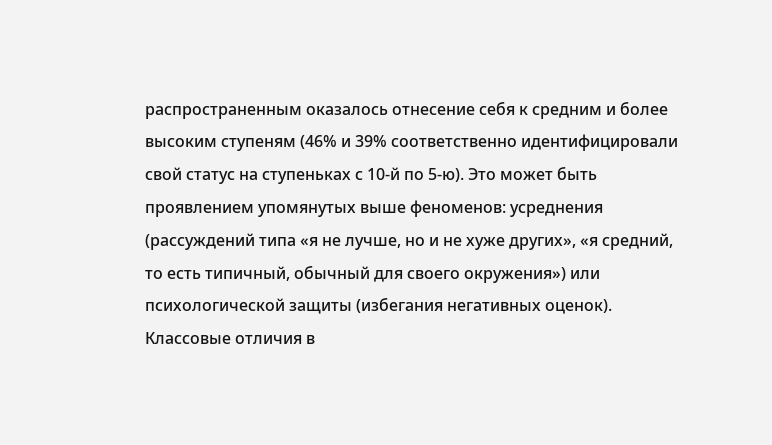распространенным оказалось отнесение себя к средним и более высоким ступеням (46% и 39% соответственно идентифицировали свой статус на ступеньках с 10-й по 5-ю). Это может быть проявлением упомянутых выше феноменов: усреднения (рассуждений типа «я не лучше, но и не хуже других», «я средний, то есть типичный, обычный для своего окружения») или психологической защиты (избегания негативных оценок).
Классовые отличия в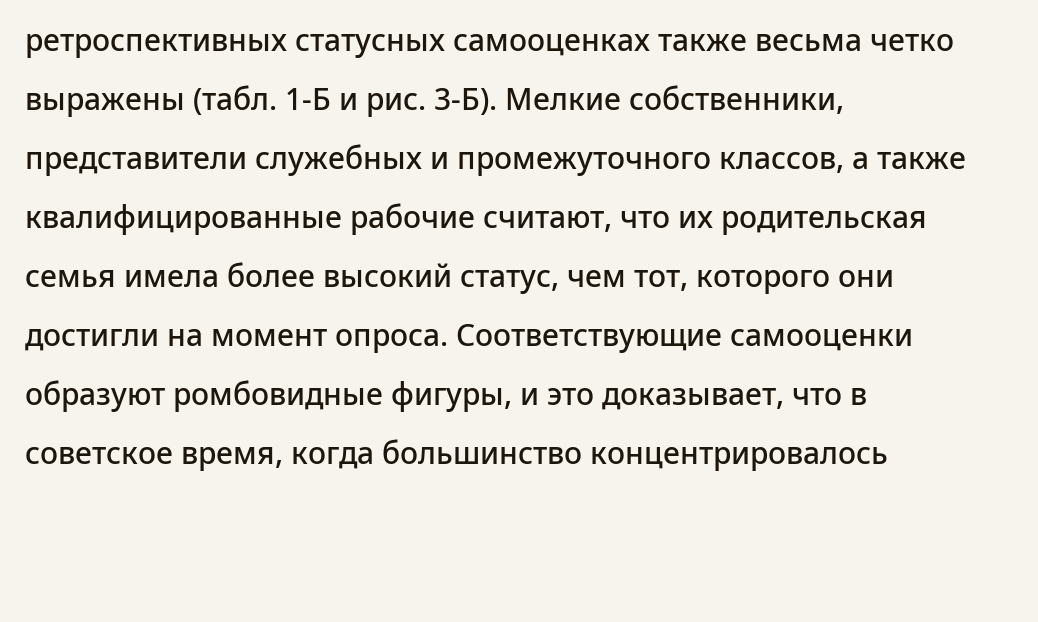ретроспективных статусных самооценках также весьма четко выражены (табл. 1-Б и рис. 3-Б). Мелкие собственники, представители служебных и промежуточного классов, а также квалифицированные рабочие считают, что их родительская семья имела более высокий статус, чем тот, которого они достигли на момент опроса. Соответствующие самооценки образуют ромбовидные фигуры, и это доказывает, что в советское время, когда большинство концентрировалось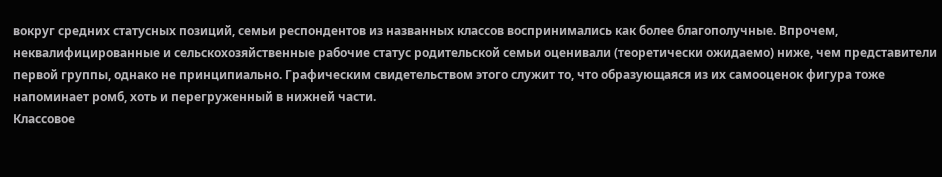вокруг средних статусных позиций, семьи респондентов из названных классов воспринимались как более благополучные. Впрочем, неквалифицированные и сельскохозяйственные рабочие статус родительской семьи оценивали (теоретически ожидаемо) ниже, чем представители первой группы, однако не принципиально. Графическим свидетельством этого служит то, что образующаяся из их самооценок фигура тоже напоминает ромб, хоть и перегруженный в нижней части.
Классовое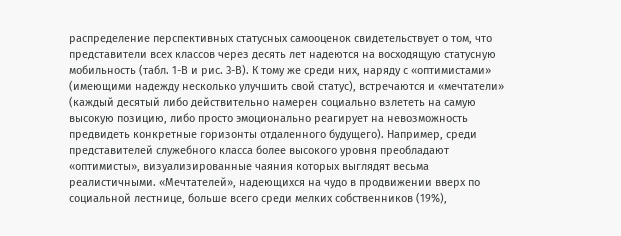распределение перспективных статусных самооценок свидетельствует о том, что представители всех классов через десять лет надеются на восходящую статусную мобильность (табл. 1-В и рис. 3-В). К тому же среди них, наряду с «оптимистами» (имеющими надежду несколько улучшить свой статус), встречаются и «мечтатели» (каждый десятый либо действительно намерен социально взлететь на самую высокую позицию, либо просто эмоционально реагирует на невозможность предвидеть конкретные горизонты отдаленного будущего). Например, среди представителей служебного класса более высокого уровня преобладают «оптимисты», визуализированные чаяния которых выглядят весьма реалистичными. «Мечтателей», надеющихся на чудо в продвижении вверх по социальной лестнице, больше всего среди мелких собственников (19%),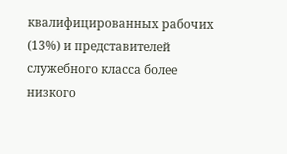квалифицированных рабочих (13%) и представителей служебного класса более низкого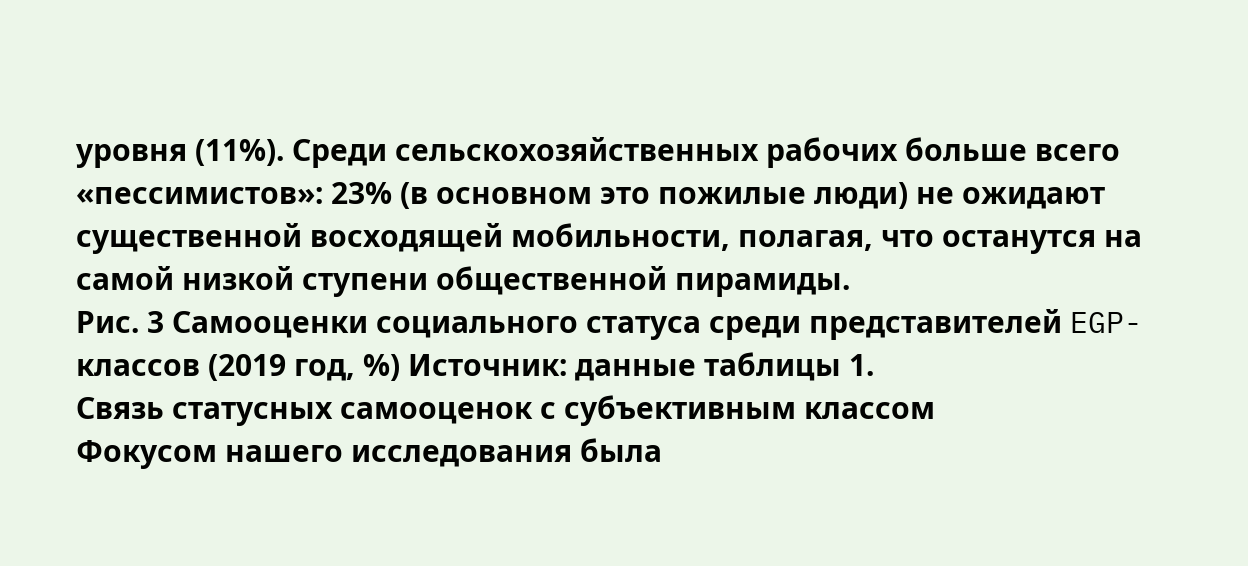уровня (11%). Среди сельскохозяйственных рабочих больше всего «пессимистов»: 23% (в основном это пожилые люди) не ожидают существенной восходящей мобильности, полагая, что останутся на самой низкой ступени общественной пирамиды.
Рис. 3 Самооценки социального статуса среди представителей EGP-классов (2019 год, %) Источник: данные таблицы 1.
Связь статусных самооценок с субъективным классом
Фокусом нашего исследования была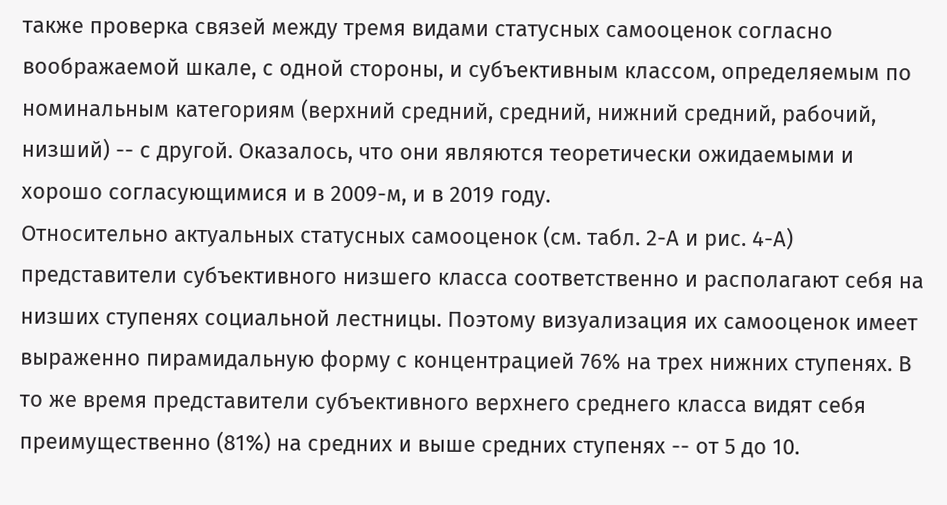также проверка связей между тремя видами статусных самооценок согласно воображаемой шкале, с одной стороны, и субъективным классом, определяемым по номинальным категориям (верхний средний, средний, нижний средний, рабочий, низший) -- с другой. Оказалось, что они являются теоретически ожидаемыми и хорошо согласующимися и в 2009-м, и в 2019 году.
Относительно актуальных статусных самооценок (см. табл. 2-А и рис. 4-А) представители субъективного низшего класса соответственно и располагают себя на низших ступенях социальной лестницы. Поэтому визуализация их самооценок имеет выраженно пирамидальную форму с концентрацией 76% на трех нижних ступенях. В то же время представители субъективного верхнего среднего класса видят себя преимущественно (81%) на средних и выше средних ступенях -- от 5 до 10.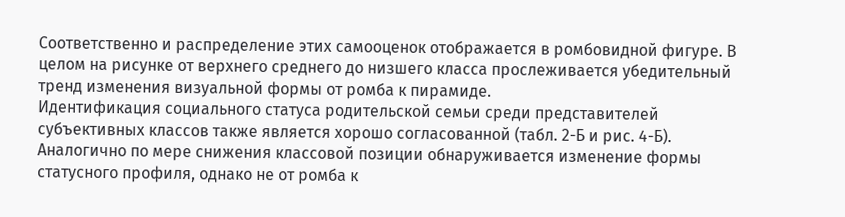Соответственно и распределение этих самооценок отображается в ромбовидной фигуре. В целом на рисунке от верхнего среднего до низшего класса прослеживается убедительный тренд изменения визуальной формы от ромба к пирамиде.
Идентификация социального статуса родительской семьи среди представителей субъективных классов также является хорошо согласованной (табл. 2-Б и рис. 4-Б). Аналогично по мере снижения классовой позиции обнаруживается изменение формы статусного профиля, однако не от ромба к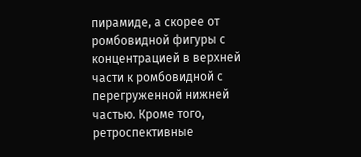пирамиде, а скорее от ромбовидной фигуры с концентрацией в верхней части к ромбовидной с перегруженной нижней частью. Кроме того, ретроспективные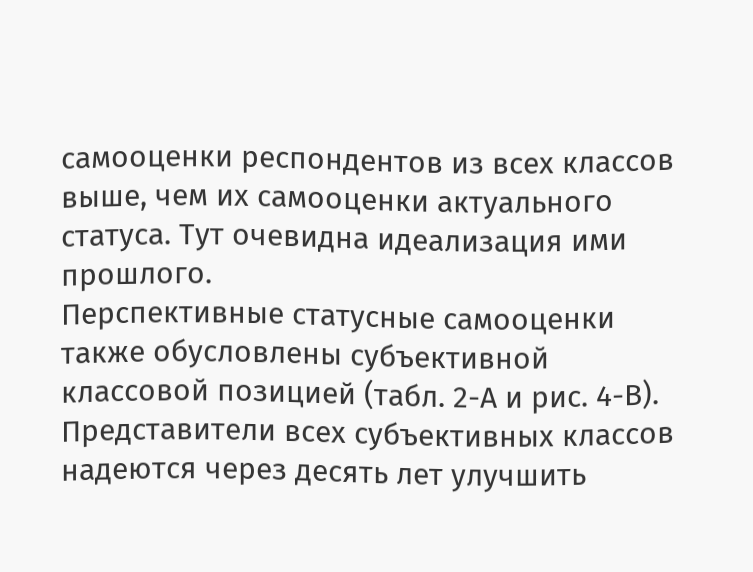самооценки респондентов из всех классов выше, чем их самооценки актуального статуса. Тут очевидна идеализация ими прошлого.
Перспективные статусные самооценки также обусловлены субъективной классовой позицией (табл. 2-А и рис. 4-В). Представители всех субъективных классов надеются через десять лет улучшить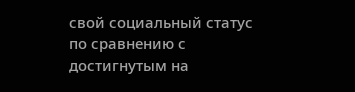свой социальный статус по сравнению с достигнутым на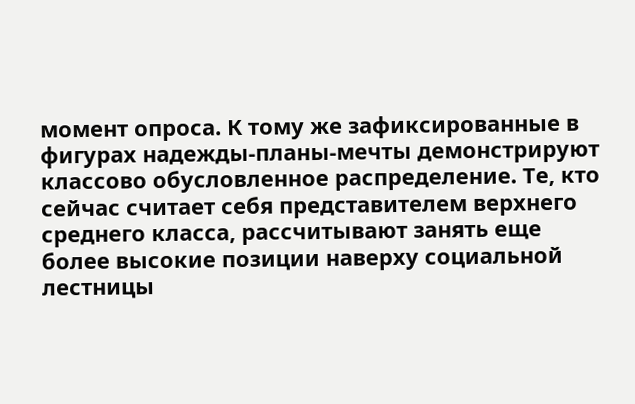момент опроса. К тому же зафиксированные в фигурах надежды-планы-мечты демонстрируют классово обусловленное распределение. Те, кто сейчас считает себя представителем верхнего среднего класса, рассчитывают занять еще более высокие позиции наверху социальной лестницы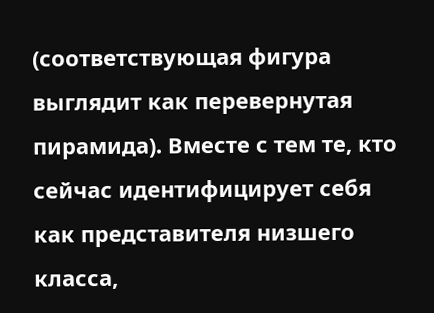(соответствующая фигура выглядит как перевернутая пирамида). Вместе с тем те, кто сейчас идентифицирует себя как представителя низшего класса,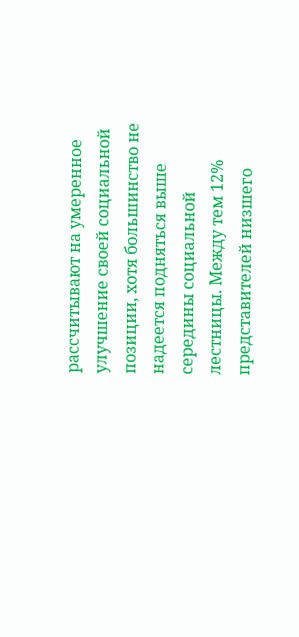рассчитывают на умеренное улучшение своей социальной позиции, хотя большинство не надеется подняться выше середины социальной лестницы. Между тем 12% представителей низшего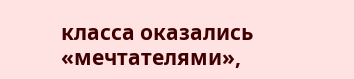класса оказались «мечтателями»,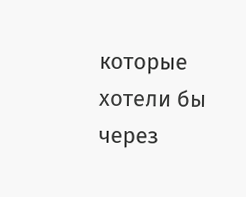которые хотели бы через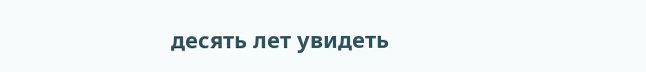десять лет увидеть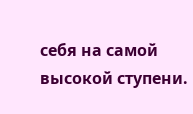себя на самой высокой ступени.